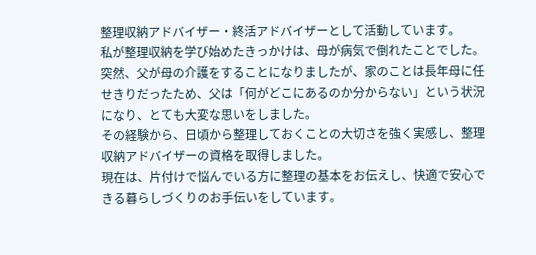整理収納アドバイザー・終活アドバイザーとして活動しています。
私が整理収納を学び始めたきっかけは、母が病気で倒れたことでした。突然、父が母の介護をすることになりましたが、家のことは長年母に任せきりだったため、父は「何がどこにあるのか分からない」という状況になり、とても大変な思いをしました。
その経験から、日頃から整理しておくことの大切さを強く実感し、整理収納アドバイザーの資格を取得しました。
現在は、片付けで悩んでいる方に整理の基本をお伝えし、快適で安心できる暮らしづくりのお手伝いをしています。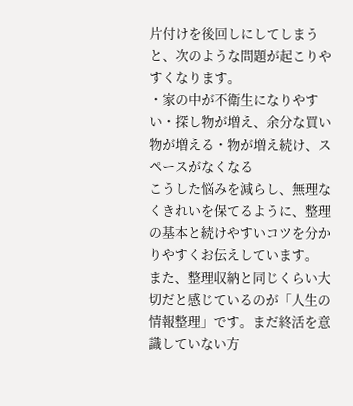片付けを後回しにしてしまうと、次のような問題が起こりやすくなります。
・家の中が不衛生になりやすい・探し物が増え、余分な買い物が増える・物が増え続け、スペースがなくなる
こうした悩みを減らし、無理なくきれいを保てるように、整理の基本と続けやすいコツを分かりやすくお伝えしています。
また、整理収納と同じくらい大切だと感じているのが「人生の情報整理」です。まだ終活を意識していない方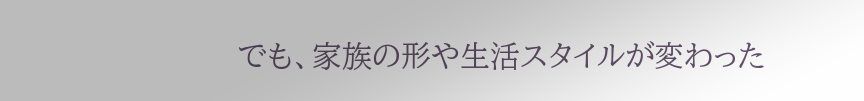でも、家族の形や生活スタイルが変わった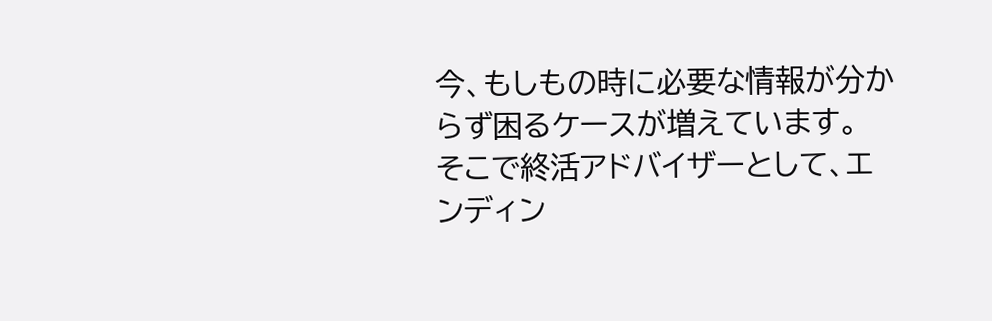今、もしもの時に必要な情報が分からず困るケースが増えています。
そこで終活アドバイザーとして、エンディン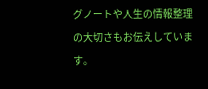グノートや人生の情報整理の大切さもお伝えしています。